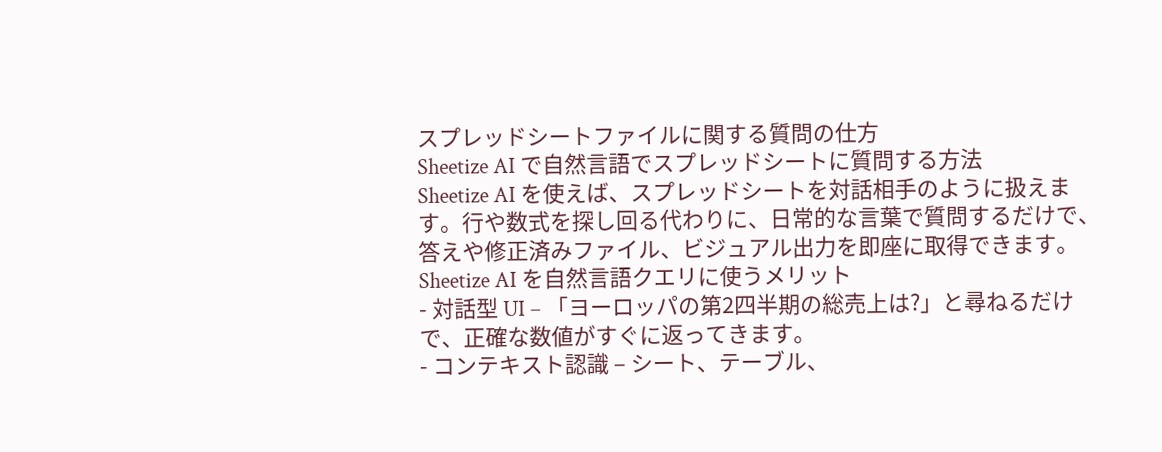スプレッドシートファイルに関する質問の仕方
Sheetize AI で自然言語でスプレッドシートに質問する方法
Sheetize AI を使えば、スプレッドシートを対話相手のように扱えます。行や数式を探し回る代わりに、日常的な言葉で質問するだけで、答えや修正済みファイル、ビジュアル出力を即座に取得できます。
Sheetize AI を自然言語クエリに使うメリット
- 対話型 UI – 「ヨーロッパの第2四半期の総売上は?」と尋ねるだけで、正確な数値がすぐに返ってきます。
- コンテキスト認識 – シート、テーブル、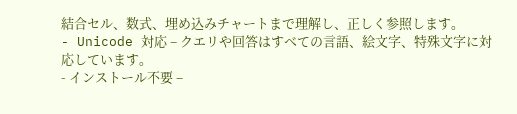結合セル、数式、埋め込みチャートまで理解し、正しく参照します。
- Unicode 対応 – クエリや回答はすべての言語、絵文字、特殊文字に対応しています。
- インストール不要 –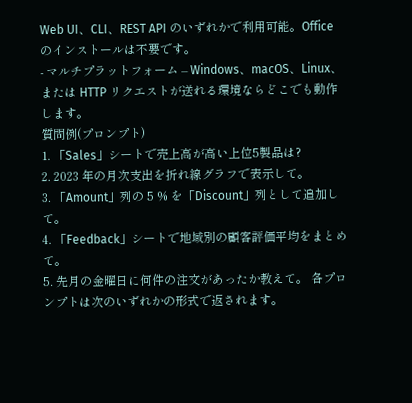Web UI、CLI、REST API のいずれかで利用可能。Office のインストールは不要です。
- マルチプラットフォーム – Windows、macOS、Linux、または HTTP リクエストが送れる環境ならどこでも動作します。
質問例(プロンプト)
1. 「Sales」シートで売上高が高い上位5製品は?
2. 2023 年の月次支出を折れ線グラフで表示して。
3. 「Amount」列の 5 % を「Discount」列として追加して。
4. 「Feedback」シートで地域別の顧客評価平均をまとめて。
5. 先月の金曜日に何件の注文があったか教えて。 各プロンプトは次のいずれかの形式で返されます。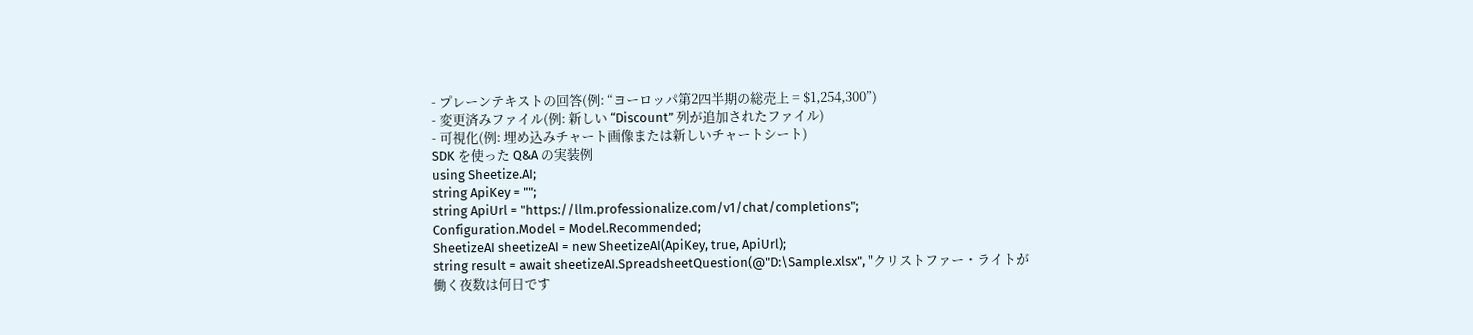- プレーンテキストの回答(例: “ヨーロッパ第2四半期の総売上 = $1,254,300”)
- 変更済みファイル(例: 新しい “Discount” 列が追加されたファイル)
- 可視化(例: 埋め込みチャート画像または新しいチャートシート)
SDK を使った Q&A の実装例
using Sheetize.AI;
string ApiKey = "";
string ApiUrl = "https://llm.professionalize.com/v1/chat/completions";
Configuration.Model = Model.Recommended;
SheetizeAI sheetizeAI = new SheetizeAI(ApiKey, true, ApiUrl);
string result = await sheetizeAI.SpreadsheetQuestion(@"D:\Sample.xlsx", "クリストファー・ライトが働く夜数は何日です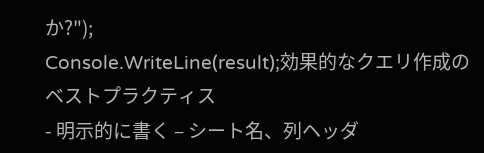か?");
Console.WriteLine(result);効果的なクエリ作成のベストプラクティス
- 明示的に書く – シート名、列ヘッダ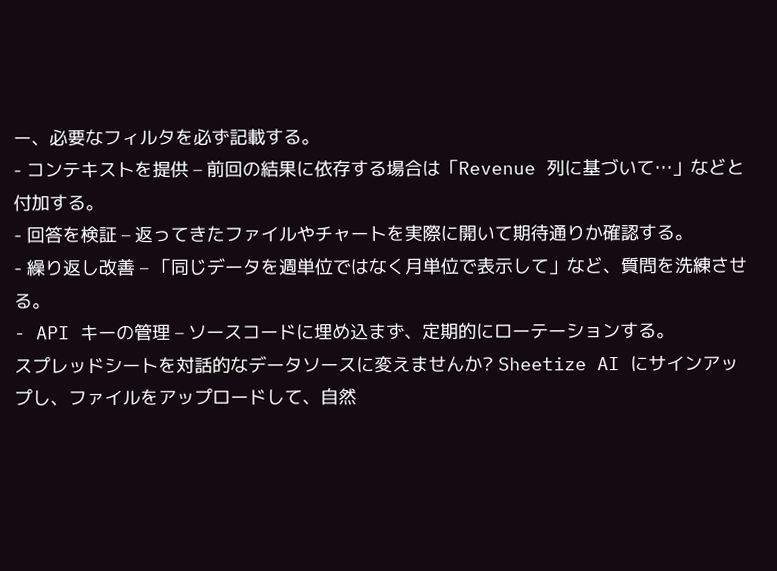ー、必要なフィルタを必ず記載する。
- コンテキストを提供 – 前回の結果に依存する場合は「Revenue 列に基づいて…」などと付加する。
- 回答を検証 – 返ってきたファイルやチャートを実際に開いて期待通りか確認する。
- 繰り返し改善 – 「同じデータを週単位ではなく月単位で表示して」など、質問を洗練させる。
- API キーの管理 – ソースコードに埋め込まず、定期的にローテーションする。
スプレッドシートを対話的なデータソースに変えませんか? Sheetize AI にサインアップし、ファイルをアップロードして、自然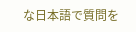な日本語で質問を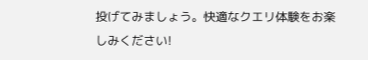投げてみましょう。快適なクエリ体験をお楽しみください!